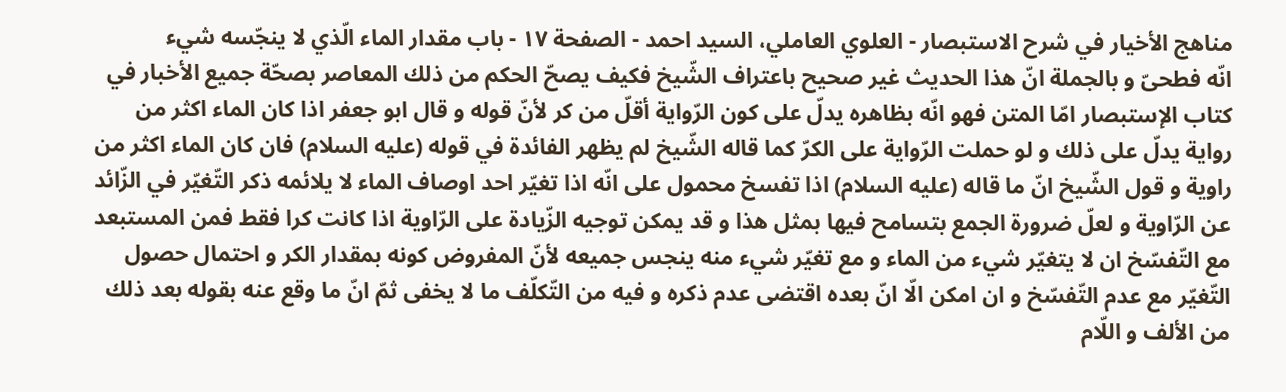مناهج الأخيار في شرح الاستبصار - العلوي العاملي، السيد احمد - الصفحة ١٧ - باب مقدار الماء الّذي لا ينجّسه شيء
انّه فطحىّ و بالجملة انّ هذا الحديث غير صحيح باعتراف الشّيخ فكيف يصحّ الحكم من ذلك المعاصر بصحّة جميع الأخبار في كتاب الإستبصار امّا المتن فهو انّه بظاهره يدلّ على كون الرّواية أقلّ من كر لأنّ قوله و قال ابو جعفر اذا كان الماء اكثر من رواية يدلّ على ذلك و لو حملت الرّواية على الكرّ كما قاله الشّيخ لم يظهر الفائدة في قوله (عليه السلام) فان كان الماء اكثر من راوية و قول الشّيخ انّ ما قاله (عليه السلام) اذا تفسخ محمول على انّه اذا تغيّر احد اوصاف الماء لا يلائمه ذكر التّغيّر في الزّائد عن الرّاوية و لعلّ ضرورة الجمع بتسامح فيها بمثل هذا و قد يمكن توجيه الزّيادة على الرّاوية اذا كانت كرا فقط فمن المستبعد مع التّفسّخ ان لا يتغيّر شيء من الماء و مع تغيّر شيء منه ينجس جميعه لأنّ المفروض كونه بمقدار الكر و احتمال حصول التّغيّر مع عدم التّفسّخ و ان امكن الّا انّ بعده اقتضى عدم ذكره و فيه من التّكلّف ما لا يخفى ثمّ انّ ما وقع عنه بقوله بعد ذلك من الألف و اللّام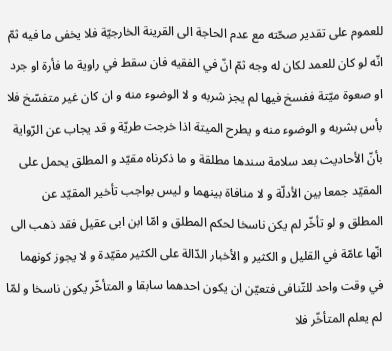للعموم على تقدير صحّته مع عدم الحاجة الى القرينة الخارجيّة فلا يخفى ما فيه ثمّ انّه لو كان للعمد لكان له وجه ثمّ انّ في الفقيه فان سقط في راوية ما فأرة او جرد او صعوة ميّتة ففسخ فيها لم يجز شربه و لا الوضوء منه و ان كان غير متفسّخ فلا بأس بشربه و الوضوء منه و يطرح الميتة اذا خرجت طريّة و قد يجاب عن الرّواية بأنّ الأحاديث بعد سلامة سندها مطلقة و ما ذكرناه مقيّد و المطلق يحمل على المقيّد جمعا بين الأدلّة و لا منافاة بينهما و ليس بواجب تأخير المقيّد عن المطلق و لو تأخّر لم يكن ناسخا لحكم المطلق و امّا ابن ابى عقيل فقد ذهب الى انّها عامّة في القليل و الكثير و الأخبار الدّالة على الكثير مقيّدة و لا يجوز كونهما في وقت واحد للتّنافى فتعيّن ان يكون احدهما سابقا و المتأخّر يكون ناسخا و لمّا لم يعلم المتأخّر فلا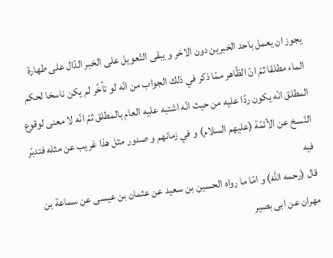يجوز ان يعمل باحد الخبرين دون الاخر و يبقى التّعويل على الخبر الدّال على طهارة الماء مطلقا ثمّ انّ الظّاهر ممّا ذكر في ذلك الجواب من انّه لو تأخّر لم يكن ناسخا لحكم المطلق انّه يكون ردّا عليه من حيث انّه اشتبه عليه العام بالمطلق ثمّ انّه لا معنى لوقوع النّسخ عن الأئمّة (عليهم السلام) و في زمانهم و صدور مثل هذا غريب عن مثله فتدبّر فيه
قال (رحمه اللّه) و امّا ما رواه الحسين بن سعيد عن عثمان بن عيسى عن سماعة بن مهران عن ابى بصير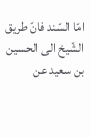امّا السّند فانّ طريق الشّيخ الى الحسين بن سعيد عن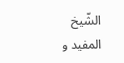الشّيخ المفيد و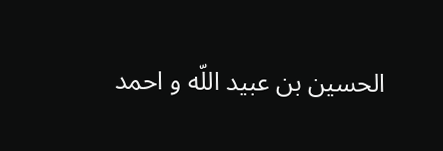الحسين بن عبيد اللّه و احمد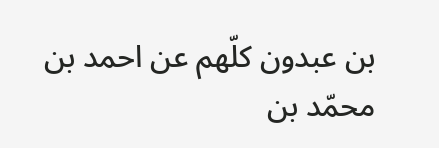بن عبدون كلّهم عن احمد بن محمّد بن